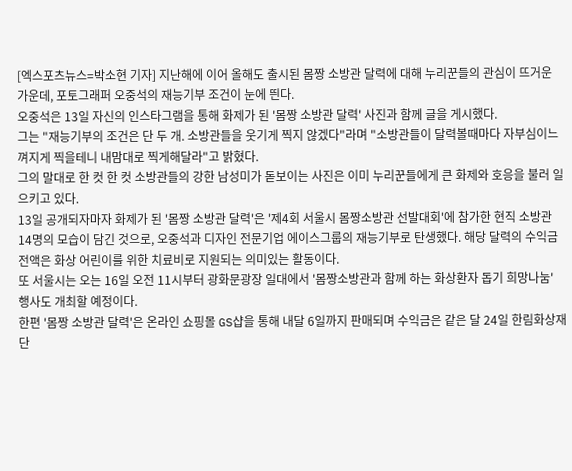[엑스포츠뉴스=박소현 기자] 지난해에 이어 올해도 출시된 몸짱 소방관 달력에 대해 누리꾼들의 관심이 뜨거운 가운데, 포토그래퍼 오중석의 재능기부 조건이 눈에 띈다.
오중석은 13일 자신의 인스타그램을 통해 화제가 된 '몸짱 소방관 달력' 사진과 함께 글을 게시했다.
그는 "재능기부의 조건은 단 두 개. 소방관들을 웃기게 찍지 않겠다"라며 "소방관들이 달력볼때마다 자부심이느껴지게 찍을테니 내맘대로 찍게해달라"고 밝혔다.
그의 말대로 한 컷 한 컷 소방관들의 강한 남성미가 돋보이는 사진은 이미 누리꾼들에게 큰 화제와 호응을 불러 일으키고 있다.
13일 공개되자마자 화제가 된 '몸짱 소방관 달력'은 '제4회 서울시 몸짱소방관 선발대회'에 참가한 현직 소방관 14명의 모습이 담긴 것으로, 오중석과 디자인 전문기업 에이스그룹의 재능기부로 탄생했다. 해당 달력의 수익금 전액은 화상 어린이를 위한 치료비로 지원되는 의미있는 활동이다.
또 서울시는 오는 16일 오전 11시부터 광화문광장 일대에서 '몸짱소방관과 함께 하는 화상환자 돕기 희망나눔' 행사도 개최할 예정이다.
한편 '몸짱 소방관 달력'은 온라인 쇼핑몰 GS샵을 통해 내달 6일까지 판매되며 수익금은 같은 달 24일 한림화상재단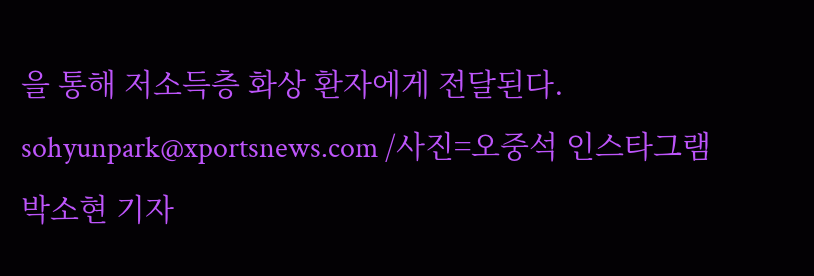을 통해 저소득층 화상 환자에게 전달된다.
sohyunpark@xportsnews.com /사진=오중석 인스타그램
박소현 기자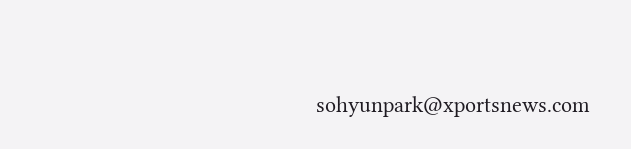sohyunpark@xportsnews.com